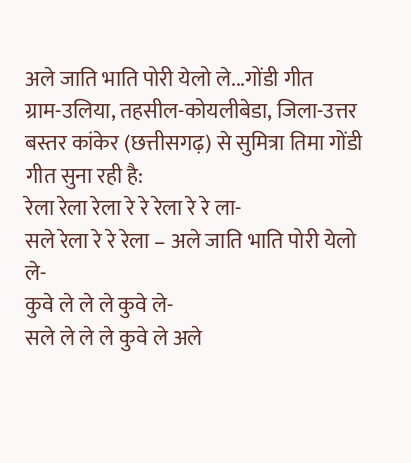अले जाति भाति पोरी येलो ले...गोंडी गीत
ग्राम-उलिया, तहसील-कोयलीबेडा, जिला-उत्तर बस्तर कांकेर (छत्तीसगढ़) से सुमित्रा तिमा गोंडी गीत सुना रही है:
रेला रेला रेला रे रे रेला रे रे ला-
सले रेला रे रे रेला – अले जाति भाति पोरी येलो ले-
कुवे ले ले ले कुवे ले-
सले ले ले ले कुवे ले अले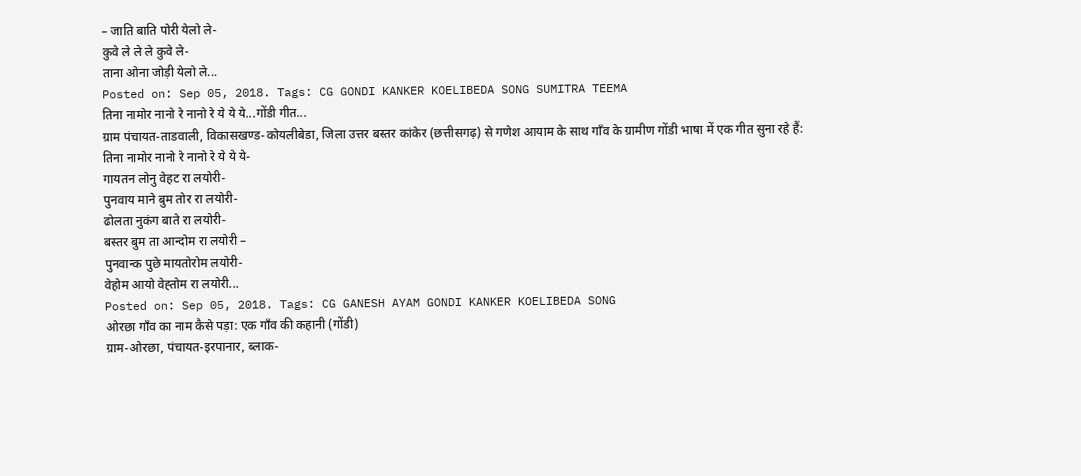– जाति बाति पोरी येलो ले-
कुवे ले ले ले कुवे ले-
ताना ओना जोड़ी येलो ले...
Posted on: Sep 05, 2018. Tags: CG GONDI KANKER KOELIBEDA SONG SUMITRA TEEMA
तिना नामोर नानो रे नानो रे ये ये ये...गोंडी गीत...
ग्राम पंचायत-ताडवाली, विकासखण्ड-कोयलीबेडा, जिला उत्तर बस्तर कांकेर (छत्तीसगढ़) से गणेश आयाम के साथ गाँव के ग्रामीण गोंडी भाषा में एक गीत सुना रहे हैं:
तिना नामोर नानो रे नानो रे ये ये ये-
गायतन लोनु वेहट रा लयोरी-
पुनवाय माने बुम तोर रा लयोरी-
ढोलता नुकंग बाते रा लयोरी-
बस्तर बुम ता आन्दोम रा लयोरी –
पुनवान्क पुछे मायतोरोम लयोरी-
वेहोम आयो वेह्तोम रा लयोरी...
Posted on: Sep 05, 2018. Tags: CG GANESH AYAM GONDI KANKER KOELIBEDA SONG
ओरछा गाँव का नाम कैसे पड़ा: एक गाँव की कहानी (गोंडी)
ग्राम-ओरछा, पंचायत-इरपानार, ब्लाक-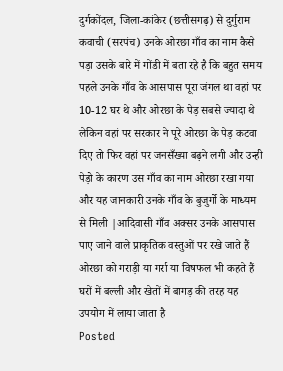दुर्गकोंदल, जिला-कांकेर (छत्तीसगढ़) से दुर्गुराम कवाची (सरपंच) उनके ओरछा गाँव का नाम कैसे पड़ा उसके बारे में गोंडी में बता रहे है कि बहुत समय पहले उनके गाँव के आसपास पूरा जंगल था वहां पर 10-12 घर थे और ओरछा के पेड़ सबसे ज्यादा थे लेकिन वहां पर सरकार ने पूरे ओरछा के पेड़ कटवा दिए तो फिर वहां पर जनसँख्या बढ़ने लगी और उन्ही पेड़ो के कारण उस गाँव का नाम ओरछा रखा गया और यह जानकारी उनके गाँव के बुजुर्गो के माध्यम से मिली |आदिवासी गाँव अक्सर उनके आसपास पाए जाने वाले प्राकृतिक वस्तुओं पर रखे जाते हैं ओरछा को गराड़ी या गर्रा या विषफल भी कहते हैं घरों में बल्ली और खेतों में बागड़ की तरह यह उपयोग में लाया जाता है
Posted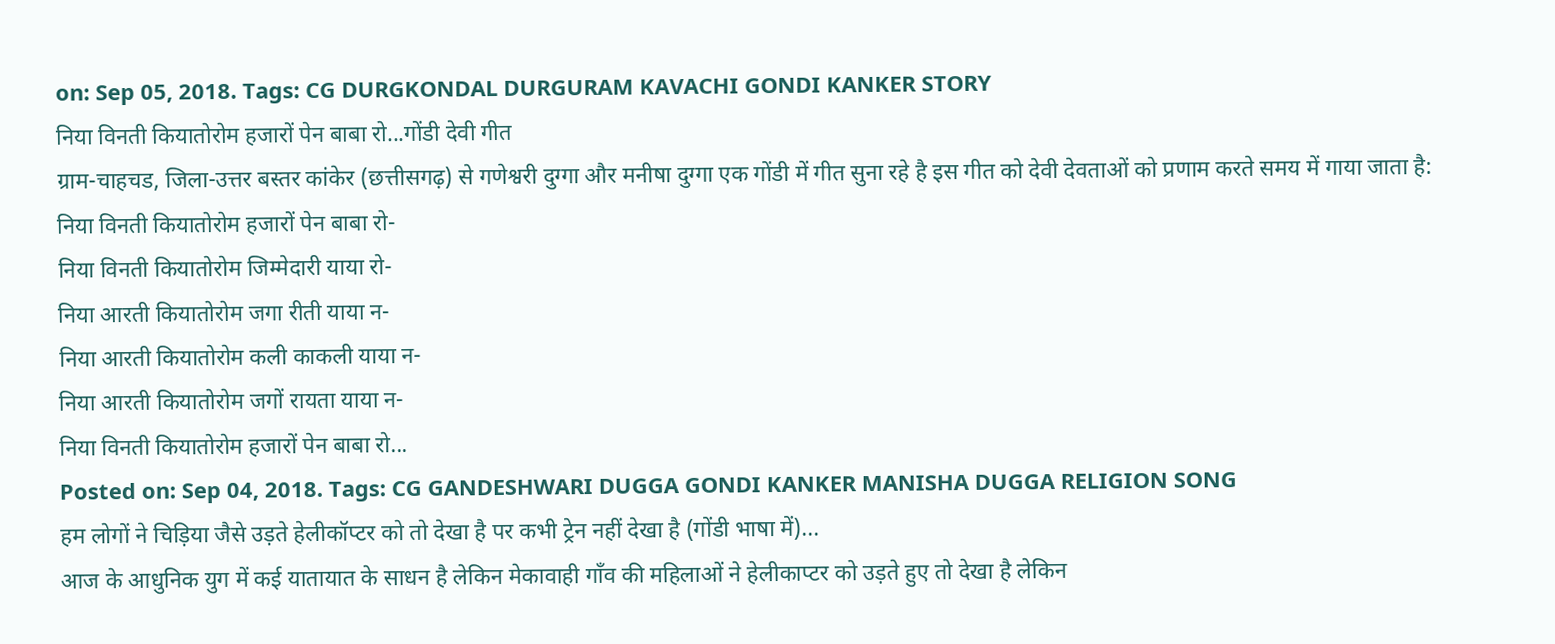on: Sep 05, 2018. Tags: CG DURGKONDAL DURGURAM KAVACHI GONDI KANKER STORY
निया विनती कियातोरोम हजारों पेन बाबा रो...गोंडी देवी गीत
ग्राम-चाहचड, जिला-उत्तर बस्तर कांकेर (छत्तीसगढ़) से गणेश्वरी दुग्गा और मनीषा दुग्गा एक गोंडी में गीत सुना रहे है इस गीत को देवी देवताओं को प्रणाम करते समय में गाया जाता है:
निया विनती कियातोरोम हजारों पेन बाबा रो-
निया विनती कियातोरोम जिम्मेदारी याया रो-
निया आरती कियातोरोम जगा रीती याया न-
निया आरती कियातोरोम कली काकली याया न-
निया आरती कियातोरोम जगों रायता याया न-
निया विनती कियातोरोम हजारों पेन बाबा रो...
Posted on: Sep 04, 2018. Tags: CG GANDESHWARI DUGGA GONDI KANKER MANISHA DUGGA RELIGION SONG
हम लोगों ने चिड़िया जैसे उड़ते हेलीकॉप्टर को तो देखा है पर कभी ट्रेन नहीं देखा है (गोंडी भाषा में)...
आज के आधुनिक युग में कई यातायात के साधन है लेकिन मेकावाही गाँव की महिलाओं ने हेलीकाप्टर को उड़ते हुए तो देखा है लेकिन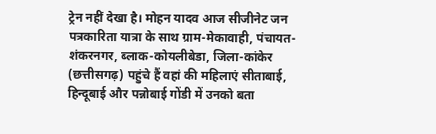ट्रेन नहीं देखा है। मोहन यादव आज सीजीनेट जन पत्रकारिता यात्रा के साथ ग्राम-मेकावाही, पंचायत-शंकरनगर, ब्लाक-कोयलीबेडा, जिला-कांकेर (छत्तीसगढ़) पहुंचे हैं वहां की महिलाएं सीताबाई, हिन्दूबाई और पन्नोबाई गोंडी में उनको बता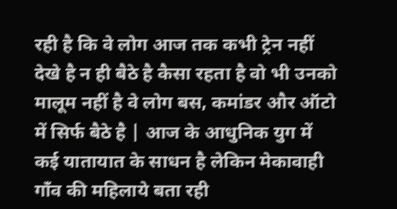रही है कि वे लोग आज तक कभी ट्रेन नहीं देखे है न ही बैठे है कैसा रहता है वो भी उनको मालूम नहीं है वे लोग बस, कमांडर और ऑटो में सिर्फ बैठे है | आज के आधुनिक युग में कई यातायात के साधन है लेकिन मेकावाही गाँव की महिलाये बता रही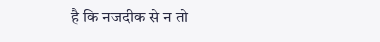है कि नजदीक से न तो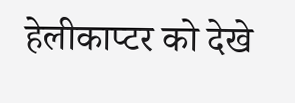हेलीकाप्टर को देखे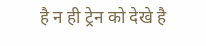है न ही ट्रेन को देखे है